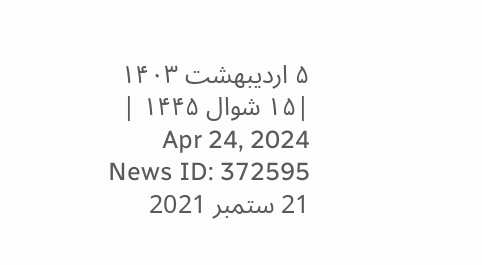۵ اردیبهشت ۱۴۰۳ |۱۵ شوال ۱۴۴۵ | Apr 24, 2024
News ID: 372595
21 ستمبر 2021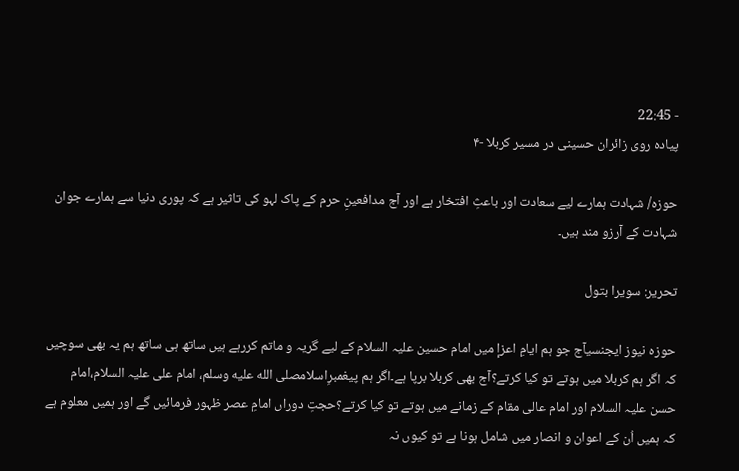- 22:45
پیاده روی زائران حسینی در مسیر کربلا -۴

حوزہ/ شہادت ہمارے لیے سعادت اور باعثِ افتخار ہے اور آج مدافعینِ حرم کے پاک لہو کی تاثیر ہے کہ پوری دنیا سے ہمارے جوان شہادت کے آرزو مند ہیں۔

تحریر: سویرا بتول

حوزہ نیوز ایجنسیآج جو ہم ایامِ اعزإ میں امام حسین علیہ السلام کے لیے گریہ و ماتم کررہے ہیں ساتھ ہی ساتھ ہم یہ بھی سوچیں کہ اگر ہم کربلا میں ہوتے تو کیا کرتے؟آج بھی کربلا برپا ہے۔اگر ہم پیغمبرِاسلامصلى الله عليه وسلم، امام علی علیہ السلام،امام حسن علیہ السلام اور امام عالی مقام کے زمانے میں ہوتے تو کیا کرتے؟حجتِ دوراں امامِ عصر ظہور فرمائیں گے اور ہمیں معلوم ہے کہ ہمیں اُن کے اعوان و انصار میں شامل ہونا ہے تو کیوں نہ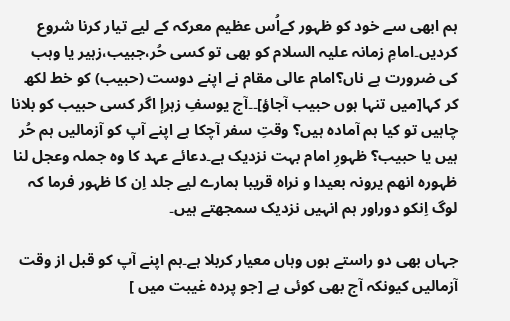ہم ابھی سے خود کو ظہور کےاُس عظیم معرکہ کے لیے تیار کرنا شروع کردیں۔امامِ زمانہ علیہ السلام کو بھی تو کسی حُر،جبیب،زہیر یا وہب کی ضرورت ہے ناں؟امام عالی مقام نے اپنے دوست (حبیب) کو خط لکھ کر کہا[میں تنہا ہوں حبیب آجاؤ]۔۔آج یوسفِ زہرإ اگر کسی حبیب کو بلانا چاہیں تو کیا ہم آمادہ ہیں؟ وقتِ سفر آچکا ہے اپنے آپ کو آزمالیں ہم حُر ہیں یا حبیب؟ ظہورِ امام بہت نزدیک ہے۔دعائے عہد کا وہ جملہ وعجل لنا ظہورہ انھم یرونہ بعیدا و نراہ قریبا ہمارے لیے جلد اِن کا ظہور فرما کہ لوگ اِنکو دوراور ہم انہیں نزدیک سمجھتے ہیں۔

جہاں بھی دو راستے ہوں وہاں معیار کربلا ہے۔ہم اپنے آپ کو قبل از وقت آزمالیں کیونکہ آج بھی کوئی ہے [جو پردہ غیبت میں ]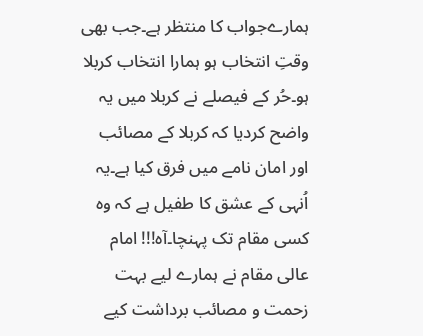ہمارےجواب کا منتظر ہے۔جب بھی وقتِ انتخاب ہو ہمارا انتخاب کربلا ہو۔حُر کے فیصلے نے کربلا میں یہ واضح کردیا کہ کربلا کے مصائب اور امان نامے میں فرق کیا ہے۔یہ اُنہی کے عشق کا طفیل ہے کہ وہ کسی مقام تک پہنچا۔آہ!!! امام عالی مقام نے ہمارے لیے بہت زحمت و مصائب برداشت کیے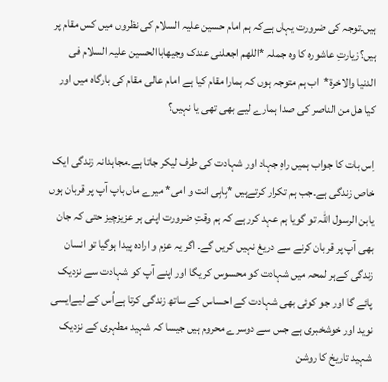ہیں۔توجہ کی ضرورت یہاں ہےکہ ہم امام حسین علیہ السلام کی نظروں میں کس مقام پر ہیں؟زیارتِ عاشورہ کا وہ جملہ *اللھم اجعلنی عندک وجیھاباالحسین علیہ السلام فی الدنیا والاخرة*  اب ہم متوجہ ہوں کہ ہمارا مقام کیا ہے امام عالی مقام کی بارگاہ میں اور کیا ھل من الناصر کی صدا ہمارے لیے بھی تھی یا نہیں؟

اِس بات کا جواب ہمیں راہِ جہاد اور شہادت کی طرف لیکر جاتا ہے۔مجاہدانہ زندگی ایک خاص زندگی ہے۔جب ہم تکرار کرتےہیں *بِابِی انت و امی* میرے ماں باپ آپ پر قربان ہوں یابن الرسول اللہ تو گویا ہم عہد کررہے کہ ہم وقتِ ضرورت اپنی ہر عزیزچیز حتی کہ جان بھی آپ پر قربان کرنے سے دریغ نہیں کریں گے۔ اگر یہ عزم و ارادہ پیدا ہوگیا تو انسان زندگی کےہر لمحہ میں شہادت کو محسوس کریگا اور اپنے آپ کو شہادت سے نزدیک پائے گا اور جو کوئی بھی شہادت کے احساس کے ساتھ زندگی کرتا ہےاُس کے لیےایسی نوید اور خوشخبری ہے جس سے دوسرے محروم ہیں جیسا کہ شہید مطہری کے نزدیک شہید تاریخ کا روشن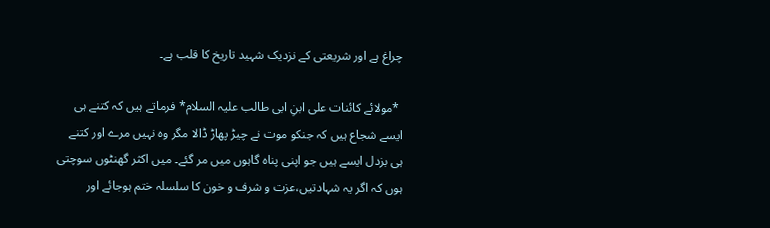چراغ ہے اور شریعتی کے نزدیک شہید تاریخ کا قلب ہے۔

 *مولائے کائنات علی ابنِ ابی طالب علیہ السلام* فرماتے ہیں کہ کتنے ہی ایسے شجاع ہیں کہ جنکو موت نے چیڑ پھاڑ ڈالا مگر وہ نہیں مرے اور کتنے ہی بزدل ایسے ہیں جو اپنی پناہ گاہوں میں مر گئے۔ میں اکثر گھنٹوں سوچتی ہوں کہ اگر یہ شہادتیں،عزت و شرف و خون کا سلسلہ ختم ہوجائے اور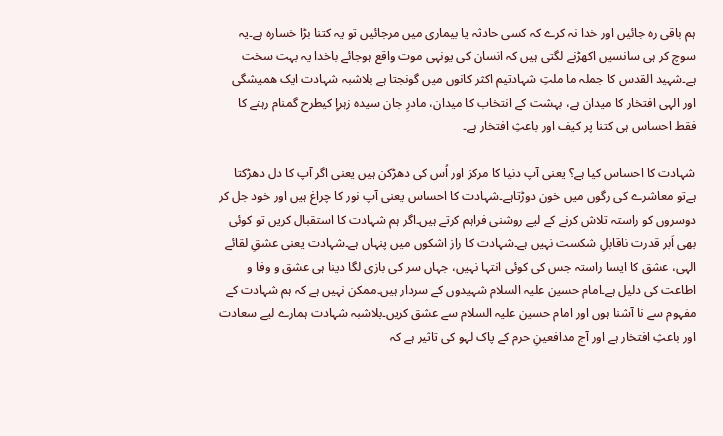ہم باقی رہ جائیں اور خدا نہ کرے کہ کسی حادثہ یا بیماری میں مرجائیں تو یہ کتنا بڑا خسارہ ہے۔یہ سوچ کر ہی سانسیں اکھڑنے لگتی ہیں کہ انسان کی یونہی موت واقع ہوجائے باخدا یہ بہت سخت ہے۔شہید القدس کا جملہ ما ملتِ شہادتیم اکثر کانوں میں گونجتا ہے بلاشبہ شہادت ایک ھمیشگی اور الہی افتخار کا میدان ہے، بہشت کے انتخاب کا میدان، مادرِ جان سیدہ زہرإ کیطرح گمنام رہنے کا فقط احساس ہی کتنا پر کیف اور باعثِ افتخار ہے۔

شہادت کا احساس کیا ہے؟ یعنی آپ دنیا کا مرکز اور اُس کی دھڑکن ہیں یعنی اگر آپ کا دل دھڑکتا ہےتو معاشرے کی رگوں میں خون دوڑتاہے۔شہادت کا احساس یعنی آپ نور کا چراغ ہیں اور خود جل کر دوسروں کو راستہ تلاش کرنے کے لیے روشنی فراہم کرتے ہیں۔اگر ہم شہادت کا استقبال کریں تو کوئی بھی اَبر قدرت ناقابلِ شکست نہیں ہے۔شہادت کا راز اشکوں میں پنہاں ہے۔شہادت یعنی عشقِ لقائے الہی، عشق کا ایسا راستہ جس کی کوئی انتہا نہیں، جہاں سر کی بازی لگا دینا ہی عشق و وفا و اطاعت کی دلیل ہے۔امام حسین علیہ السلام شہیدوں کے سردار ہیں۔ممکن نہیں ہے کہ ہم شہادت کے مفہوم سے نا آشنا ہوں اور امام حسین علیہ السلام سے عشق کریں۔بلاشبہ شہادت ہمارے لیے سعادت اور باعثِ افتخار ہے اور آج مدافعینِ حرم کے پاک لہو کی تاثیر ہے کہ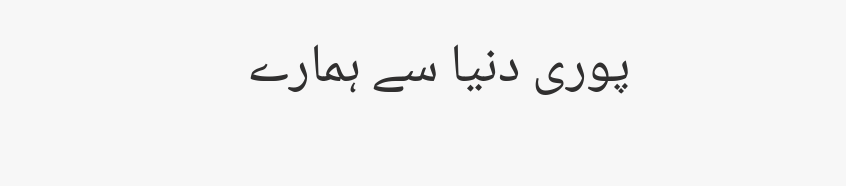پوری دنیا سے ہمارے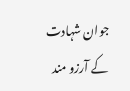جوان شہادت کے آرزو مند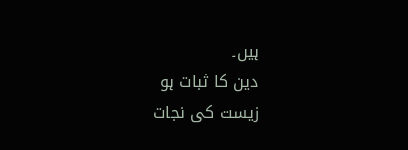ہیں۔
دین کا ثبات ہو
زیست کی نجات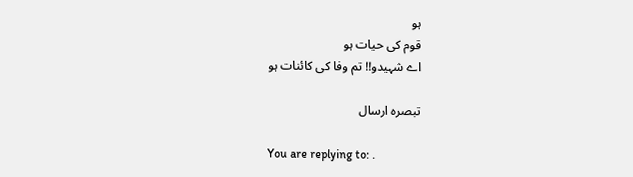ہو
قوم کی حیات ہو
اے شہیدو!! تم وفا کی کائنات ہو

تبصرہ ارسال

You are replying to: .